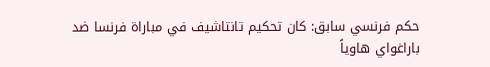حكم فرنسي سابق: كان تحكيم تانتاشيف في مباراة فرنسا ضد باراغواي هاوياً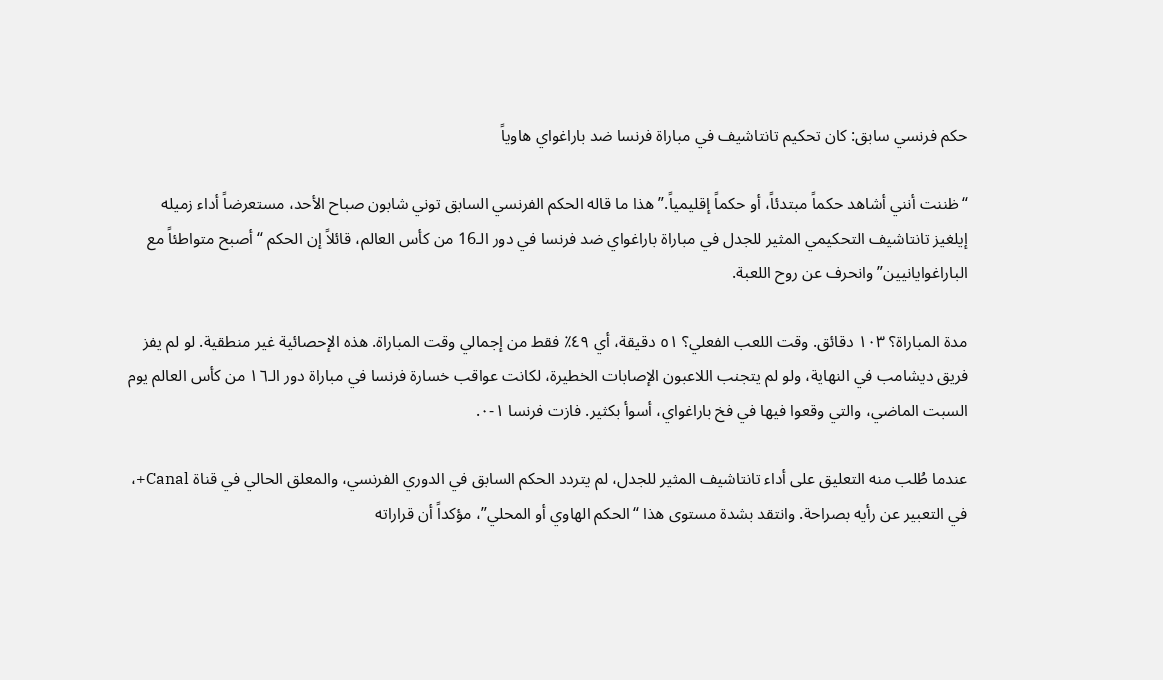حكم فرنسي سابق: كان تحكيم تانتاشيف في مباراة فرنسا ضد باراغواي هاوياً

“ظننت أنني أشاهد حكماً مبتدئاً، أو حكماً إقليمياً.” هذا ما قاله الحكم الفرنسي السابق توني شابون صباح الأحد، مستعرضاً أداء زميله إيلغيز تانتاشيف التحكيمي المثير للجدل في مباراة باراغواي ضد فرنسا في دور الـ16 من كأس العالم، قائلاً إن الحكم “أصبح متواطئاً مع الباراغوايانيين” وانحرف عن روح اللعبة.

مدة المباراة؟ ١٠٣ دقائق. وقت اللعب الفعلي؟ ٥١ دقيقة، أي ٤٩٪ فقط من إجمالي وقت المباراة. هذه الإحصائية غير منطقية. لو لم يفز فريق ديشامب في النهاية، ولو لم يتجنب اللاعبون الإصابات الخطيرة، لكانت عواقب خسارة فرنسا في مباراة دور الـ١٦ من كأس العالم يوم السبت الماضي، والتي وقعوا فيها في فخ باراغواي، أسوأ بكثير. فازت فرنسا ١-٠.

عندما طُلب منه التعليق على أداء تانتاشيف المثير للجدل، لم يتردد الحكم السابق في الدوري الفرنسي، والمعلق الحالي في قناة Canal+، في التعبير عن رأيه بصراحة. وانتقد بشدة مستوى هذا “الحكم الهاوي أو المحلي”، مؤكداً أن قراراته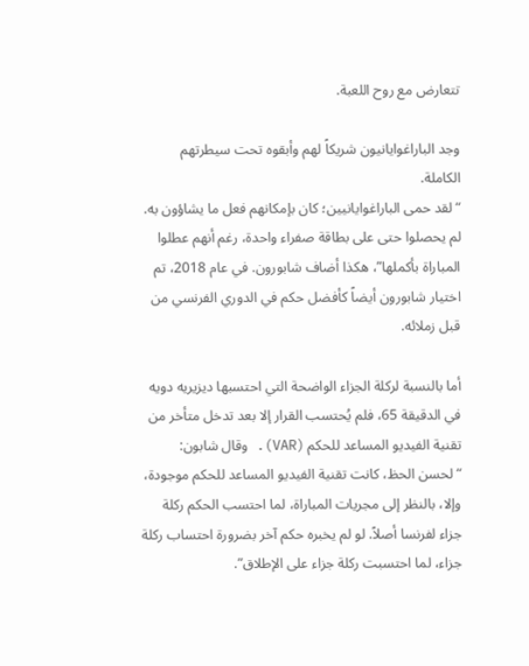تتعارض مع روح اللعبة.

وجد الباراغوايانيون شريكاً لهم وأبقوه تحت سيطرتهم الكاملة.
“لقد حمى الباراغوايانيين؛ كان بإمكانهم فعل ما يشاؤون به. لم يحصلوا حتى على بطاقة صفراء واحدة، رغم أنهم عطلوا المباراة بأكملها”، هكذا أضاف شابورون. في عام 2018، تم اختيار شابورون أيضاً كأفضل حكم في الدوري الفرنسي من قبل زملائه.

أما بالنسبة لركلة الجزاء الواضحة التي احتسبها ديزيريه دويه في الدقيقة 65، فلم يُحتسب القرار إلا بعد تدخل متأخر من تقنية الفيديو المساعد للحكم (VAR). وقال شابون: “لحسن الحظ، كانت تقنية الفيديو المساعد للحكم موجودة، وإلا، بالنظر إلى مجريات المباراة، لما احتسب الحكم ركلة جزاء لفرنسا أصلاً. لو لم يخبره حكم آخر بضرورة احتساب ركلة جزاء، لما احتسبت ركلة جزاء على الإطلاق”.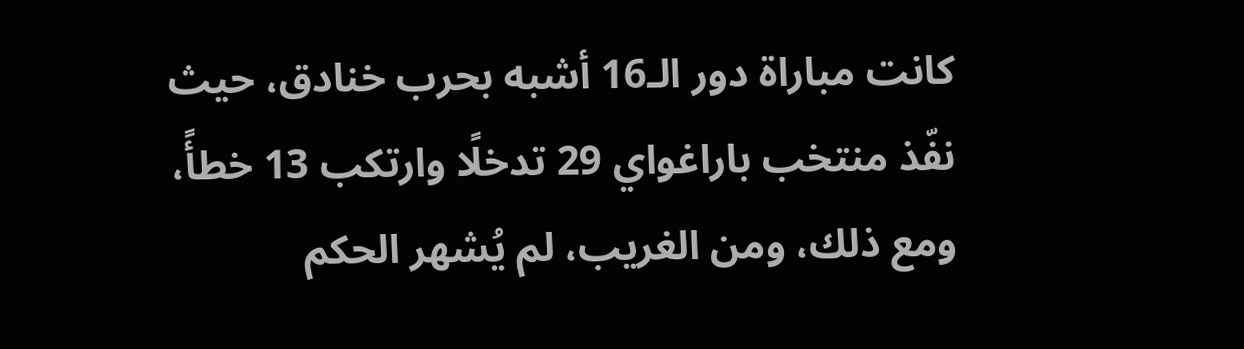كانت مباراة دور الـ16 أشبه بحرب خنادق، حيث نفّذ منتخب باراغواي 29 تدخلًا وارتكب 13 خطأً، ومع ذلك، ومن الغريب، لم يُشهر الحكم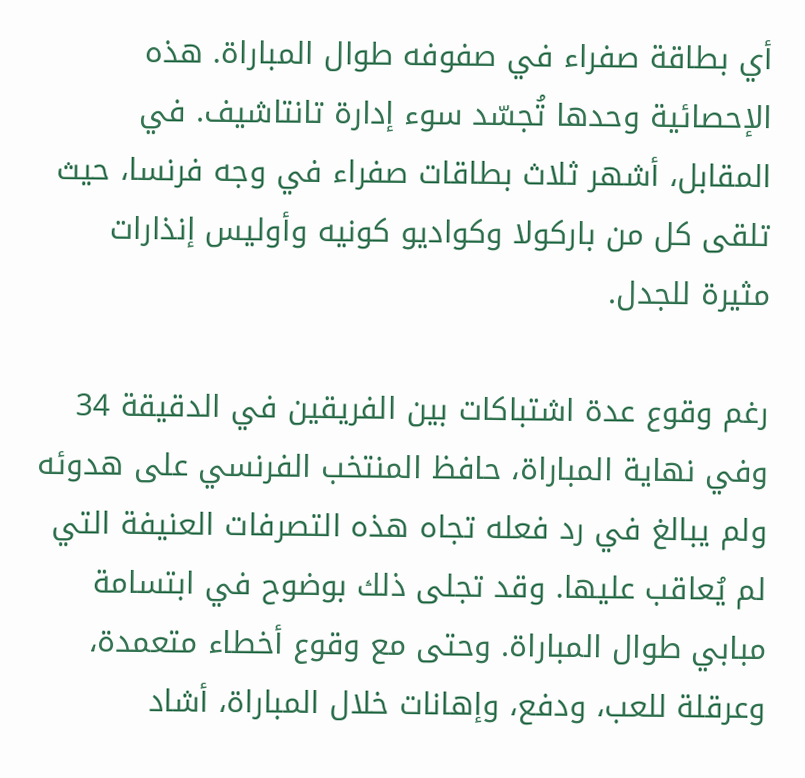أي بطاقة صفراء في صفوفه طوال المباراة. هذه الإحصائية وحدها تُجسّد سوء إدارة تانتاشيف. في المقابل، أشهر ثلاث بطاقات صفراء في وجه فرنسا، حيث تلقى كل من باركولا وكواديو كونيه وأوليس إنذارات مثيرة للجدل.

رغم وقوع عدة اشتباكات بين الفريقين في الدقيقة 34 وفي نهاية المباراة، حافظ المنتخب الفرنسي على هدوئه ولم يبالغ في رد فعله تجاه هذه التصرفات العنيفة التي لم يُعاقب عليها. وقد تجلى ذلك بوضوح في ابتسامة مبابي طوال المباراة. وحتى مع وقوع أخطاء متعمدة، وعرقلة للعب، ودفع، وإهانات خلال المباراة، أشاد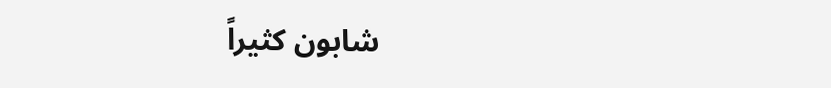شابون كثيراً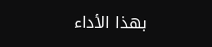بهذا الأداء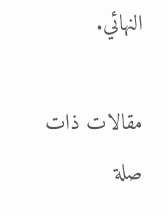النهائي.

مقالات ذات صلة